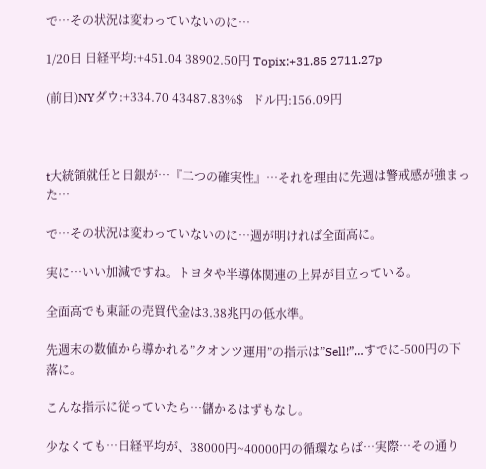で…その状況は変わっていないのに…

1/20日 日経平均:+451.04 38902.50円 Topix:+31.85 2711.27p

(前日)NYダウ:+334.70 43487.83%$   ドル円:156.09円



t大統領就任と日銀が…『二つの確実性』…それを理由に先週は警戒感が強まった…

で…その状況は変わっていないのに…週が明ければ全面高に。

実に…いい加減ですね。トヨタや半導体関連の上昇が目立っている。

全面高でも東証の売買代金は3.38兆円の低水準。

先週末の数値から導かれる”クオンツ運用”の指示は”Sell!”…すでに-500円の下落に。

こんな指示に従っていたら…儲かるはずもなし。

少なくても…日経平均が、38000円~40000円の循環ならば…実際…その通り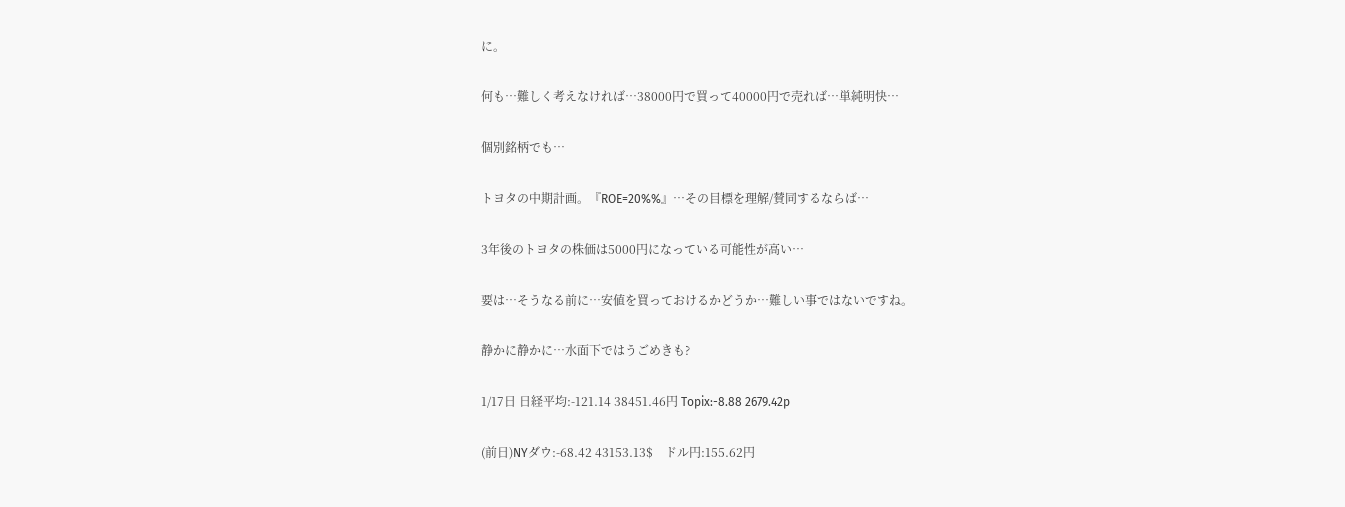に。

何も…難しく考えなければ…38000円で買って40000円で売れば…単純明快…

個別銘柄でも…

トヨタの中期計画。『ROE=20%%』…その目標を理解/賛同するならば…

3年後のトヨタの株価は5000円になっている可能性が高い…

要は…そうなる前に…安値を買っておけるかどうか…難しい事ではないですね。

静かに静かに…水面下ではうごめきも?

1/17日 日経平均:-121.14 38451.46円 Topix:-8.88 2679.42p

(前日)NYダウ:-68.42 43153.13$    ドル円:155.62円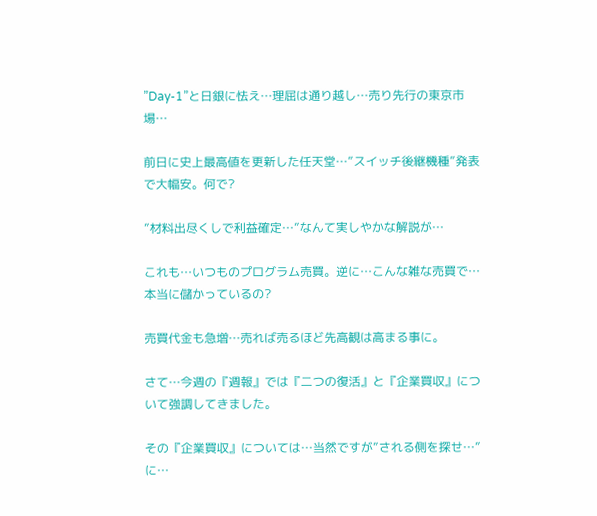”Day-1”と日銀に怯え…理屈は通り越し…売り先行の東京市場…

前日に史上最高値を更新した任天堂…”スイッチ後継機種”発表で大幅安。何で?

”材料出尽くしで利益確定…”なんて実しやかな解説が…

これも…いつものプログラム売買。逆に…こんな雑な売買で…本当に儲かっているの?

売買代金も急増…売れば売るほど先高観は高まる事に。

さて…今週の『週報』では『二つの復活』と『企業買収』について強調してきました。

その『企業買収』については…当然ですが”される側を探せ…”に…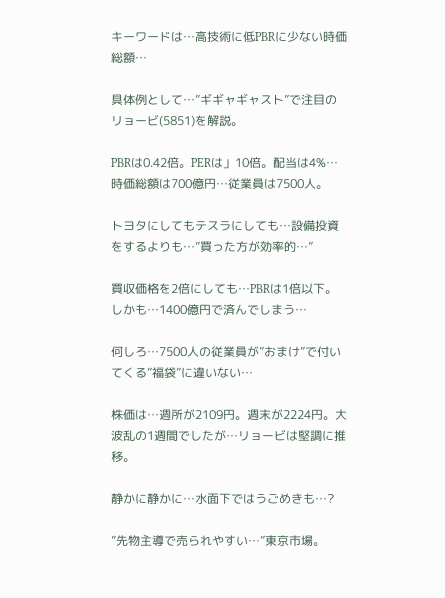キーワードは…高技術に低PBRに少ない時価総額…

具体例として…”ギギャギャスト”で注目のリョービ(5851)を解説。

PBRは0.42倍。PERは」10倍。配当は4%…時価総額は700億円…従業員は7500人。

トヨタにしてもテスラにしても…設備投資をするよりも…”買った方が効率的…”

買収価格を2倍にしても…PBRは1倍以下。しかも…1400億円で済んでしまう…

何しろ…7500人の従業員が”おまけ”で付いてくる”福袋”に違いない…

株価は…週所が2109円。週末が2224円。大波乱の1週間でしたが…リョービは堅調に推移。

静かに静かに…水面下ではうごめきも…?

”先物主導で売られやすい…”東京市場。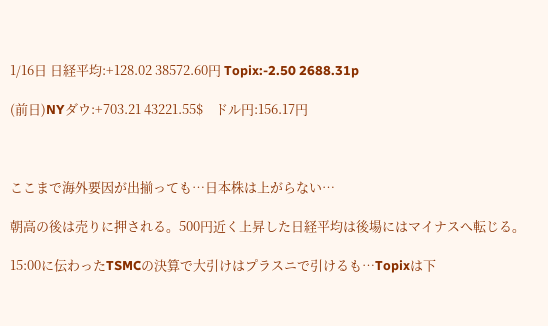1/16日 日経平均:+128.02 38572.60円 Topix:-2.50 2688.31p

(前日)NYダウ:+703.21 43221.55$    ドル円:156.17円



ここまで海外要因が出揃っても…日本株は上がらない…

朝高の後は売りに押される。500円近く上昇した日経平均は後場にはマイナスへ転じる。

15:00に伝わったTSMCの決算で大引けはプラスニで引けるも…Topixは下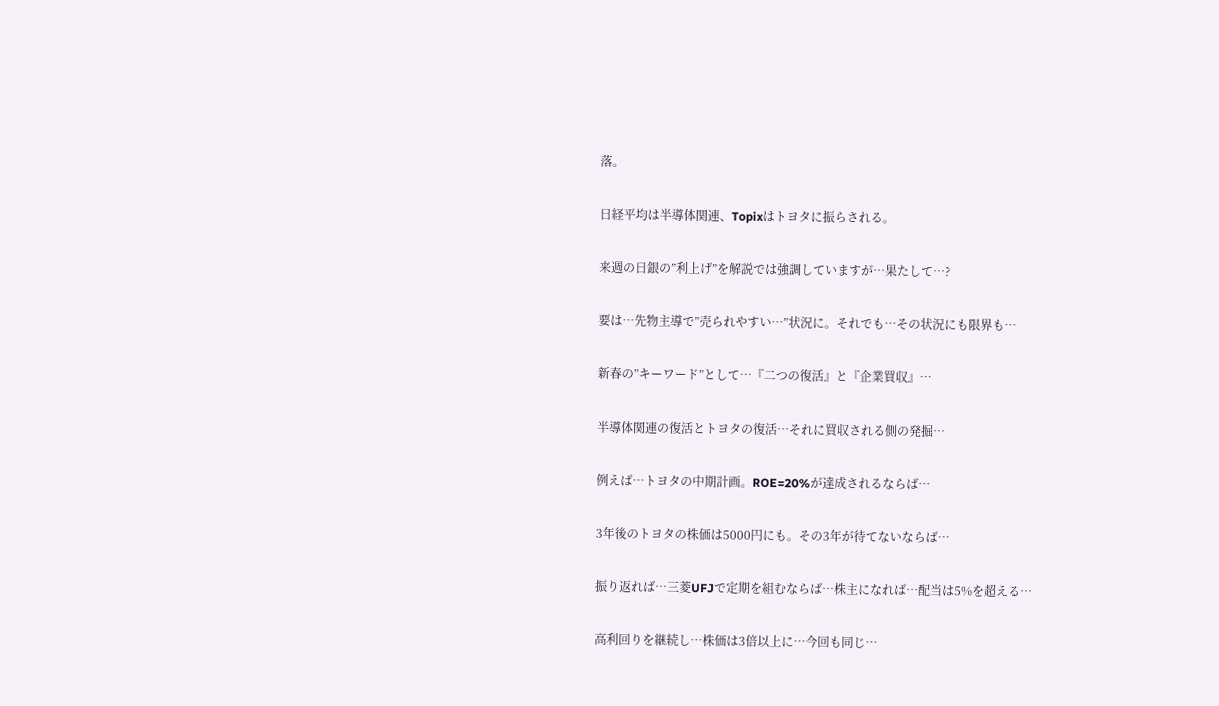落。

日経平均は半導体関連、Topixはトヨタに振らされる。

来週の日銀の”利上げ”を解説では強調していますが…果たして…?

要は…先物主導で”売られやすい…”状況に。それでも…その状況にも限界も…

新春の”キーワード”として…『二つの復活』と『企業買収』…

半導体関連の復活とトヨタの復活…それに買収される側の発掘…

例えば…トヨタの中期計画。ROE=20%が達成されるならば…

3年後のトヨタの株価は5000円にも。その3年が待てないならば…

振り返れば…三菱UFJで定期を組むならば…株主になれば…配当は5%を超える…

高利回りを継続し…株価は3倍以上に…今回も同じ…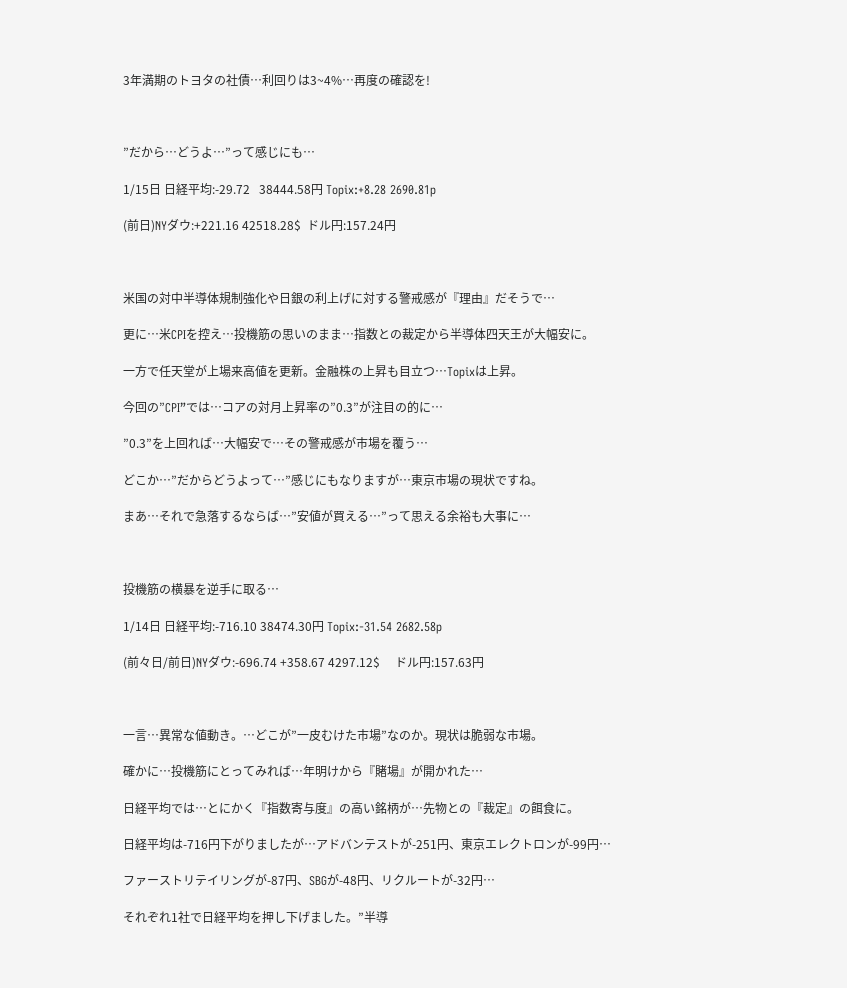3年満期のトヨタの社債…利回りは3~4%…再度の確認を!



”だから…どうよ…”って感じにも…

1/15日 日経平均:-29.72   38444.58円 Topix:+8.28 2690.81p

(前日)NYダウ:+221.16 42518.28$  ドル円:157.24円



米国の対中半導体規制強化や日銀の利上げに対する警戒感が『理由』だそうで…

更に…米CPIを控え…投機筋の思いのまま…指数との裁定から半導体四天王が大幅安に。

一方で任天堂が上場来高値を更新。金融株の上昇も目立つ…Topixは上昇。

今回の”CPI”では…コアの対月上昇率の”0.3”が注目の的に…

”0.3”を上回れば…大幅安で…その警戒感が市場を覆う…

どこか…”だからどうよって…”感じにもなりますが…東京市場の現状ですね。

まあ…それで急落するならば…”安値が買える…”って思える余裕も大事に…



投機筋の横暴を逆手に取る…

1/14日 日経平均:-716.10 38474.30円 Topix:-31.54 2682.58p

(前々日/前日)NYダウ:-696.74 +358.67 4297.12$     ドル円:157.63円



一言…異常な値動き。…どこが”一皮むけた市場”なのか。現状は脆弱な市場。

確かに…投機筋にとってみれば…年明けから『賭場』が開かれた…

日経平均では…とにかく『指数寄与度』の高い銘柄が…先物との『裁定』の餌食に。

日経平均は-716円下がりましたが…アドバンテストが-251円、東京エレクトロンが-99円…

ファーストリテイリングが-87円、SBGが-48円、リクルートが-32円…

それぞれ1社で日経平均を押し下げました。”半導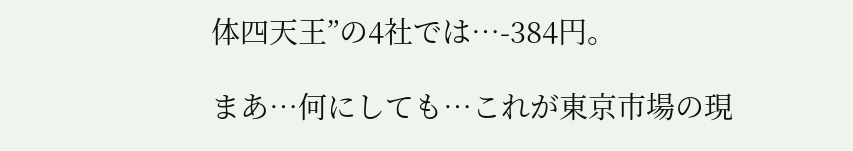体四天王”の4社では…-384円。

まあ…何にしても…これが東京市場の現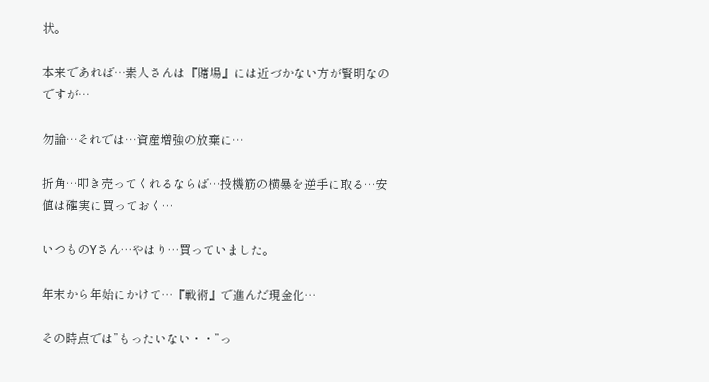状。

本来であれば…素人さんは『賭場』には近づかない方が賢明なのですが…

勿論…それでは…資産増強の放棄に…

折角…叩き売ってくれるならば…投機筋の横暴を逆手に取る…安値は確実に買っておく…

いつものYさん…やはり…買っていました。

年末から年始にかけて…『戦術』で進んだ現金化…

その時点では”もったいない・・”っ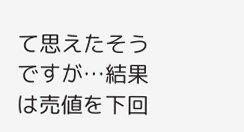て思えたそうですが…結果は売値を下回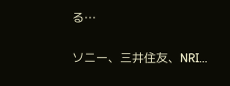る…

ソニー、三井住友、NRI…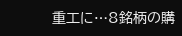重工に…8銘柄の購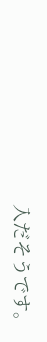入だそうです。